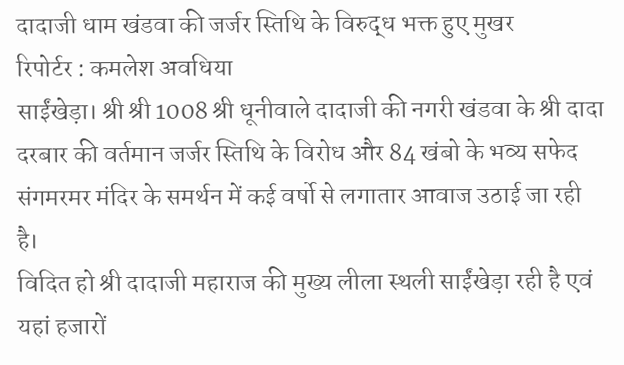दादाजी धाम खंडवा की जर्जर स्तिथि के विरुद्ध भक्त हुए मुखर
रिपोर्टर : कमलेश अवधिया
साईंखेड़ा। श्री श्री 1008 श्री धूनीवाले दादाजी की नगरी खंडवा के श्री दादा दरबार की वर्तमान जर्जर स्तिथि के विरोध और 84 खंबो के भव्य सफेद संगमरमर मंदिर के समर्थन में कई वर्षो से लगातार आवाज उठाई जा रही है।
विदित हो श्री दादाजी महाराज की मुख्य लीला स्थली साईंखेड़ा रही है एवं यहां हजारों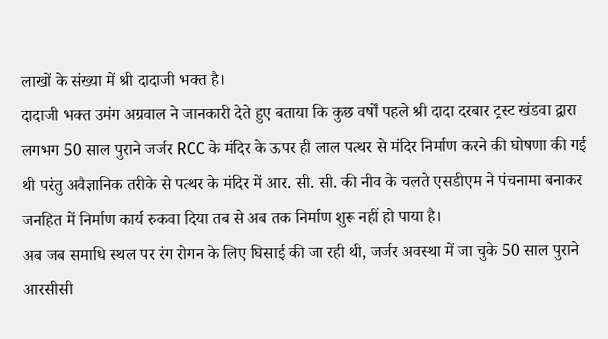लाखों के संख्या में श्री दादाजी भक्त है।
दादाजी भक्त उमंग अग्रवाल ने जानकारी देते हुए बताया कि कुछ वर्षों पहले श्री दादा दरबार ट्रस्ट खंडवा द्वारा लगभग 50 साल पुराने जर्जर RCC के मंदिर के ऊपर ही लाल पत्थर से मंदिर निर्माण करने की घोषणा की गई थी परंतु अवैज्ञानिक तरीके से पत्थर के मंदिर में आर. सी. सी. की नीव के चलते एसडीएम ने पंचनामा बनाकर जनहित में निर्माण कार्य रुकवा दिया तब से अब तक निर्माण शुरू नहीं हो पाया है।
अब जब समाधि स्थल पर रंग रोगन के लिए घिसाई की जा रही थी, जर्जर अवस्था में जा चुके 50 साल पुराने आरसीसी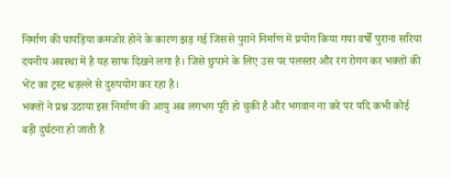निर्माण की पापड़िया कमजोर होने के कारण झड़ गई जिससे पुराने निर्माण में प्रयोग किया गया वर्षों पुराना सरिया दयनीय अवस्था में है यह साफ दिखने लगा है। जिसे छुपाने के लिए उस पर पलस्तर और रंग रोगन कर भक्तों की भेंट का ट्रस्ट धड़ल्ले से दुरुपयोग कर रहा है।
भक्तों ने प्रश्न उठाया इस निर्माण की आयु अब लगभग पूरी हो चुकी है और भगवान ना करे पर यदि कभी कोई बड़ी दुर्घटना हो जाती है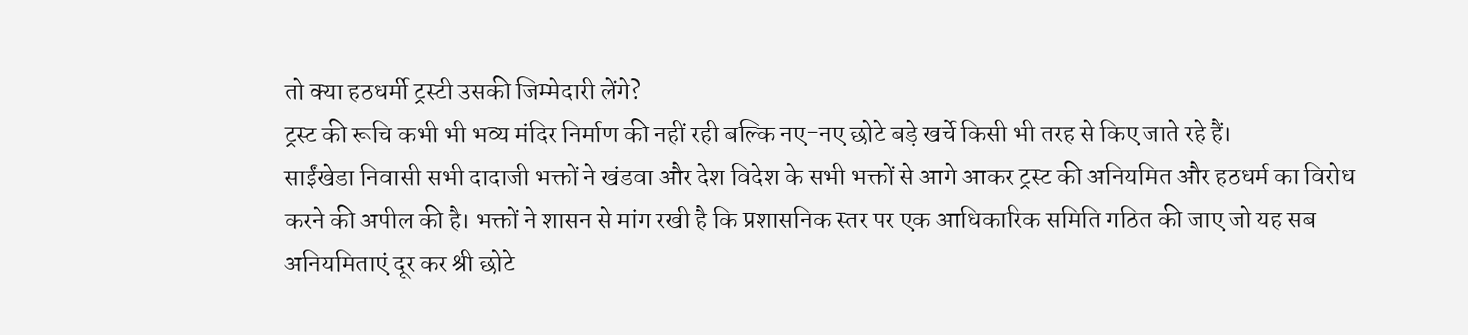तो क्या हठधर्मी ट्रस्टी उसकी जिम्मेदारी लेंगे?
ट्रस्ट की रूचि कभी भी भव्य मंदिर निर्माण की नहीं रही बल्कि नए-नए छोटे बड़े खर्चे किसी भी तरह से किए जाते रहे हैं।
साईंखेडा निवासी सभी दादाजी भक्तों ने खंडवा और देश विदेश के सभी भक्तों से आगे आकर ट्रस्ट की अनियमित और हठधर्म का विरोध करने की अपील की है। भक्तों ने शासन से मांग रखी है कि प्रशासनिक स्तर पर एक आधिकारिक समिति गठित की जाए जो यह सब अनियमिताएं दूर कर श्री छोटे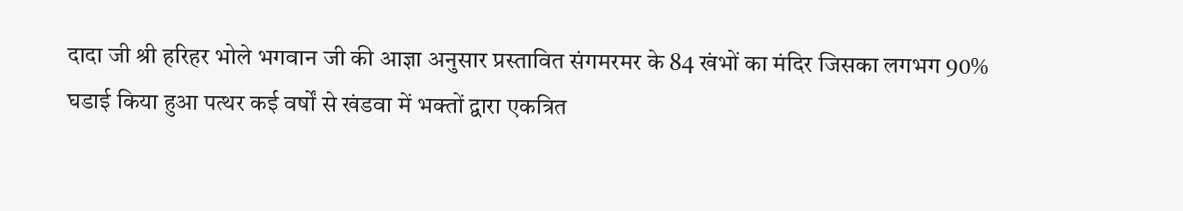दादा जी श्री हरिहर भोले भगवान जी की आज्ञा अनुसार प्रस्तावित संगमरमर के 84 खंभों का मंदिर जिसका लगभग 90% घडाई किया हुआ पत्थर कई वर्षों से खंडवा में भक्तों द्वारा एकत्रित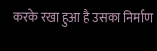करके रखा हुआ है उसका निर्माण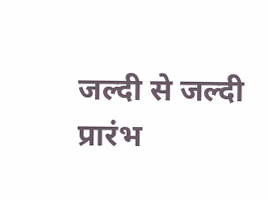जल्दी से जल्दी प्रारंभ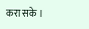करा सके ।